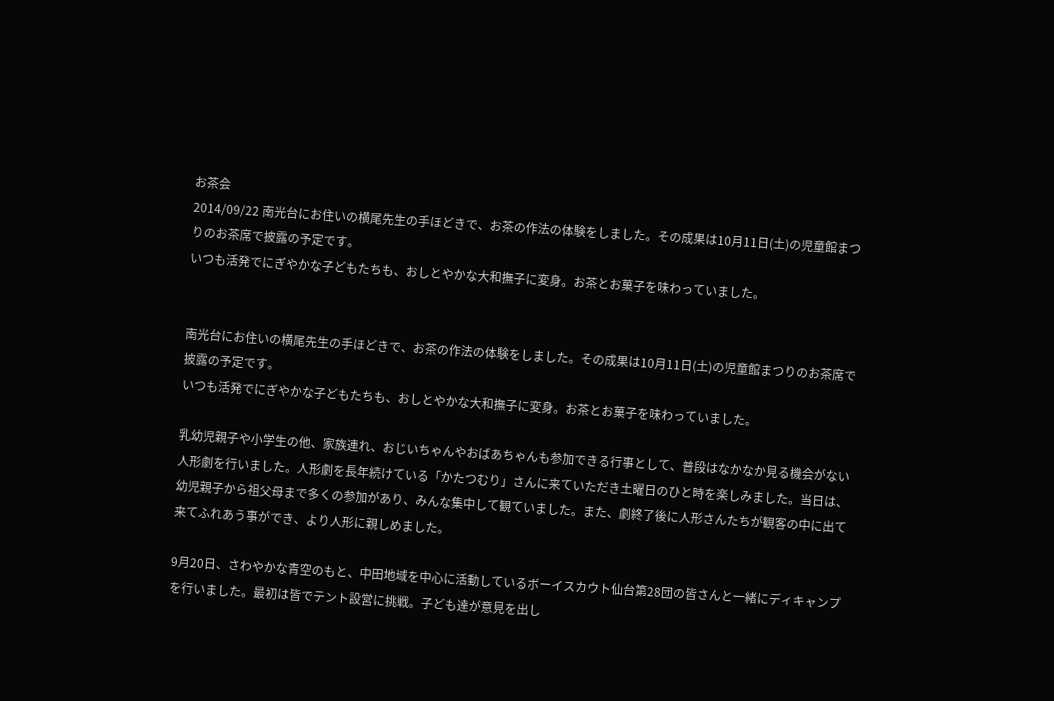お茶会
2014/09/22 南光台にお住いの横尾先生の手ほどきで、お茶の作法の体験をしました。その成果は10月11日(土)の児童館まつりのお茶席で披露の予定です。
いつも活発でにぎやかな子どもたちも、おしとやかな大和撫子に変身。お茶とお菓子を味わっていました。


南光台にお住いの横尾先生の手ほどきで、お茶の作法の体験をしました。その成果は10月11日(土)の児童館まつりのお茶席で披露の予定です。
いつも活発でにぎやかな子どもたちも、おしとやかな大和撫子に変身。お茶とお菓子を味わっていました。

乳幼児親子や小学生の他、家族連れ、おじいちゃんやおばあちゃんも参加できる行事として、普段はなかなか見る機会がない人形劇を行いました。人形劇を長年続けている「かたつむり」さんに来ていただき土曜日のひと時を楽しみました。当日は、幼児親子から祖父母まで多くの参加があり、みんな集中して観ていました。また、劇終了後に人形さんたちが観客の中に出て来てふれあう事ができ、より人形に親しめました。

9月20日、さわやかな青空のもと、中田地域を中心に活動しているボーイスカウト仙台第28団の皆さんと一緒にディキャンプを行いました。最初は皆でテント設営に挑戦。子ども達が意見を出し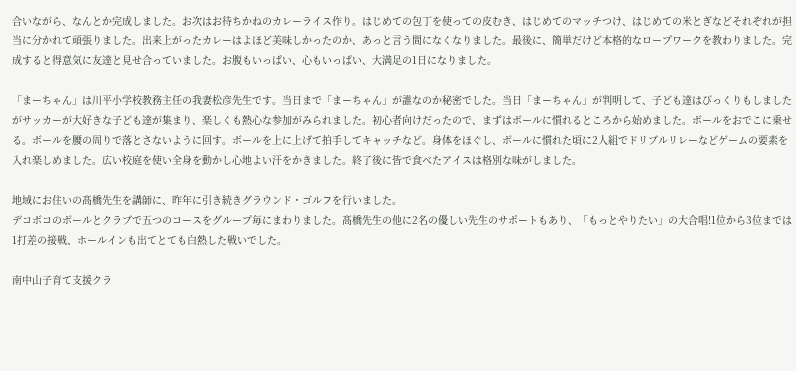合いながら、なんとか完成しました。お次はお待ちかねのカレーライス作り。はじめての包丁を使っての皮むき、はじめてのマッチつけ、はじめての米とぎなどそれぞれが担当に分かれて頑張りました。出来上がったカレーはよほど美味しかったのか、あっと言う間になくなりました。最後に、簡単だけど本格的なロープワークを教わりました。完成すると得意気に友達と見せ合っていました。お腹もいっぱい、心もいっぱい、大満足の1日になりました。

「まーちゃん」は川平小学校教務主任の我妻松彦先生です。当日まで「まーちゃん」が誰なのか秘密でした。当日「まーちゃん」が判明して、子ども達はびっくりもしましたがサッカーが大好きな子ども達が集まり、楽しくも熱心な参加がみられました。初心者向けだったので、まずはボールに慣れるところから始めました。ボールをおでこに乗せる。ボールを腰の周りで落とさないように回す。ボールを上に上げて拍手してキャッチなど。身体をほぐし、ボールに慣れた頃に2人組でドリブルリレーなどゲームの要素を入れ楽しめました。広い校庭を使い全身を動かし心地よい汗をかきました。終了後に皆で食べたアイスは格別な味がしました。

地域にお住いの髙橋先生を講師に、昨年に引き続きグラウンド・ゴルフを行いました。
デコボコのボールとクラブで五つのコースをグループ毎にまわりました。髙橋先生の他に2名の優しい先生のサポートもあり、「もっとやりたい」の大合唱!1位から3位までは1打差の接戦、ホールインも出てとても白熱した戦いでした。

南中山子育て支援クラ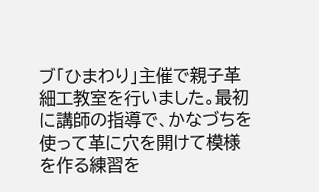ブ「ひまわり」主催で親子革細工教室を行いました。最初に講師の指導で、かなづちを使って革に穴を開けて模様を作る練習を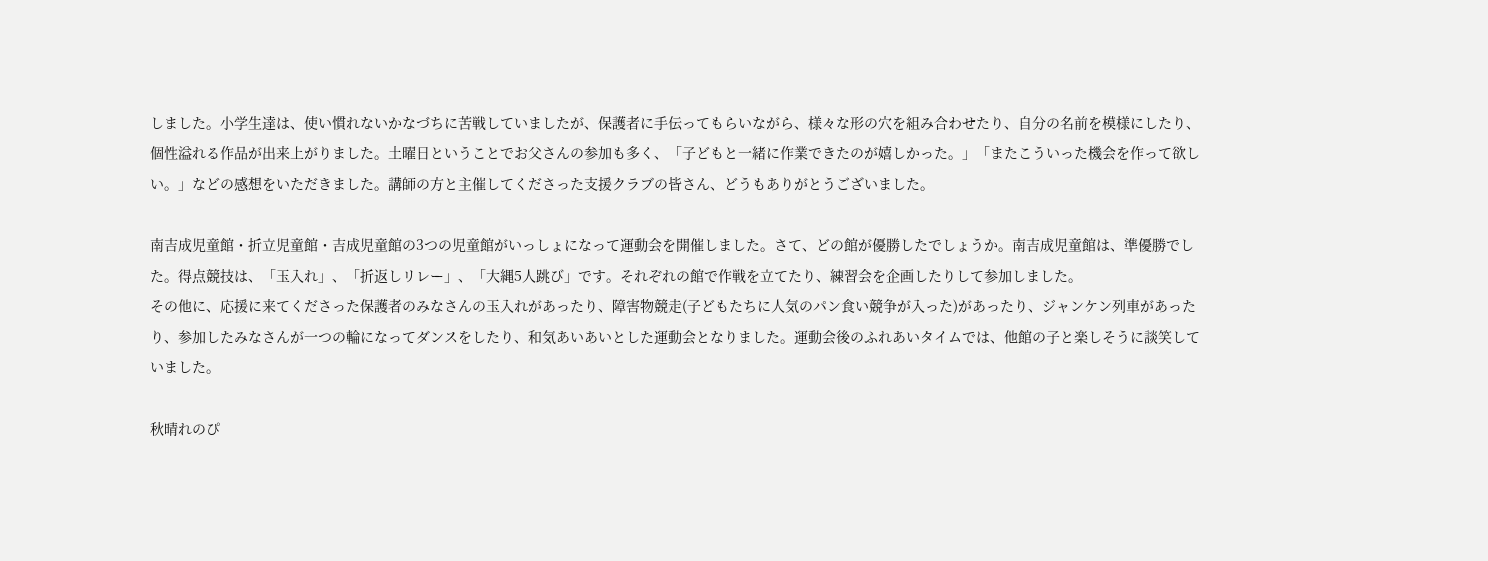しました。小学生達は、使い慣れないかなづちに苦戦していましたが、保護者に手伝ってもらいながら、様々な形の穴を組み合わせたり、自分の名前を模様にしたり、個性溢れる作品が出来上がりました。土曜日ということでお父さんの参加も多く、「子どもと一緒に作業できたのが嬉しかった。」「またこういった機会を作って欲しい。」などの感想をいただきました。講師の方と主催してくださった支援クラブの皆さん、どうもありがとうございました。

南吉成児童館・折立児童館・吉成児童館の3つの児童館がいっしょになって運動会を開催しました。さて、どの館が優勝したでしょうか。南吉成児童館は、準優勝でした。得点競技は、「玉入れ」、「折返しリレー」、「大縄5人跳び」です。それぞれの館で作戦を立てたり、練習会を企画したりして参加しました。
その他に、応援に来てくださった保護者のみなさんの玉入れがあったり、障害物競走(子どもたちに人気のパン食い競争が入った)があったり、ジャンケン列車があったり、参加したみなさんが一つの輪になってダンスをしたり、和気あいあいとした運動会となりました。運動会後のふれあいタイムでは、他館の子と楽しそうに談笑していました。

秋晴れのぴ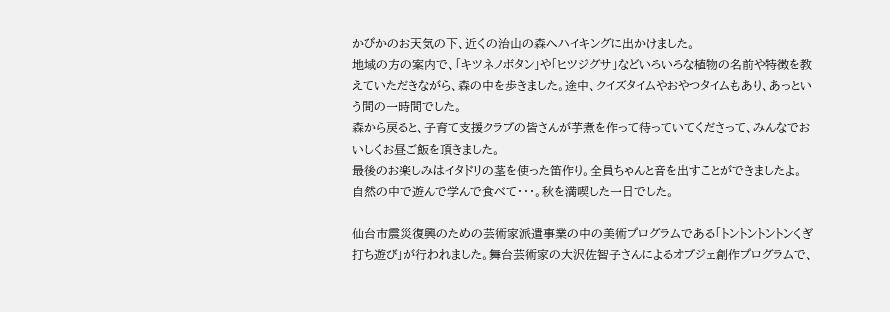かぴかのお天気の下、近くの治山の森へハイキングに出かけました。
地域の方の案内で、「キツネノボタン」や「ヒツジグサ」などいろいろな植物の名前や特徴を教えていただきながら、森の中を歩きました。途中、クイズタイムやおやつタイムもあり、あっという間の一時間でした。
森から戻ると、子育て支援クラブの皆さんが芋煮を作って待っていてくださって、みんなでおいしくお昼ご飯を頂きました。
最後のお楽しみはイタドリの茎を使った笛作り。全員ちゃんと音を出すことができましたよ。
自然の中で遊んで学んで食べて・・・。秋を満喫した一日でした。

仙台市震災復興のための芸術家派遣事業の中の美術プログラムである「トントントントンくぎ打ち遊び」が行われました。舞台芸術家の大沢佐智子さんによるオブジェ創作プログラムで、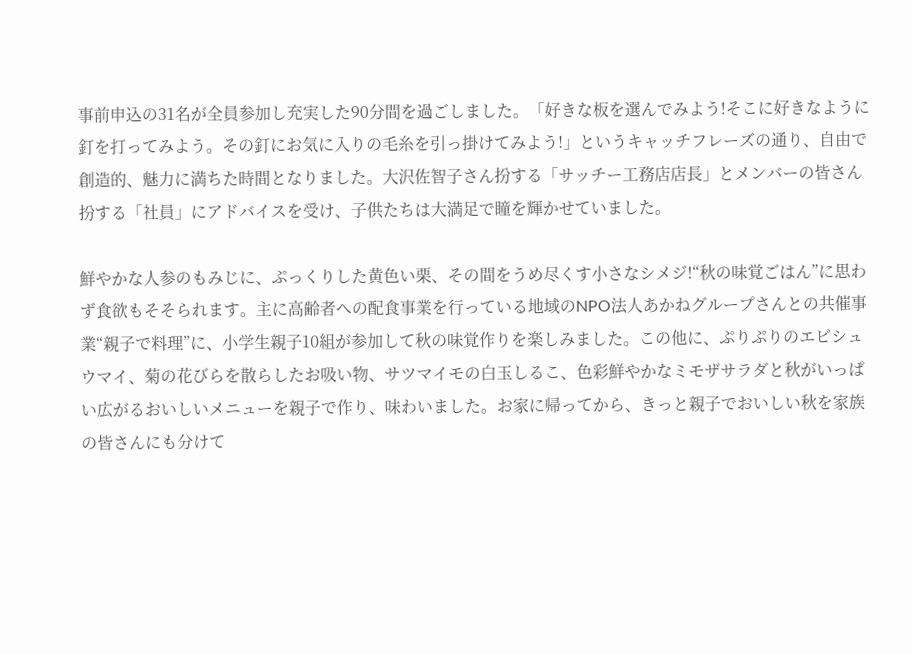事前申込の31名が全員参加し充実した90分間を過ごしました。「好きな板を選んでみよう!そこに好きなように釘を打ってみよう。その釘にお気に入りの毛糸を引っ掛けてみよう!」というキャッチフレーズの通り、自由で創造的、魅力に満ちた時間となりました。大沢佐智子さん扮する「サッチー工務店店長」とメンバーの皆さん扮する「社員」にアドバイスを受け、子供たちは大満足で瞳を輝かせていました。

鮮やかな人参のもみじに、ぷっくりした黄色い栗、その間をうめ尽くす小さなシメジ!“秋の味覚ごはん”に思わず食欲もそそられます。主に高齢者への配食事業を行っている地域のNPO法人あかねグループさんとの共催事業“親子で料理”に、小学生親子10組が参加して秋の味覚作りを楽しみました。この他に、ぷりぷりのエビシュウマイ、菊の花びらを散らしたお吸い物、サツマイモの白玉しるこ、色彩鮮やかなミモザサラダと秋がいっぱい広がるおいしいメニューを親子で作り、味わいました。お家に帰ってから、きっと親子でおいしい秋を家族の皆さんにも分けて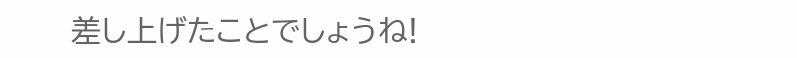差し上げたことでしょうね!